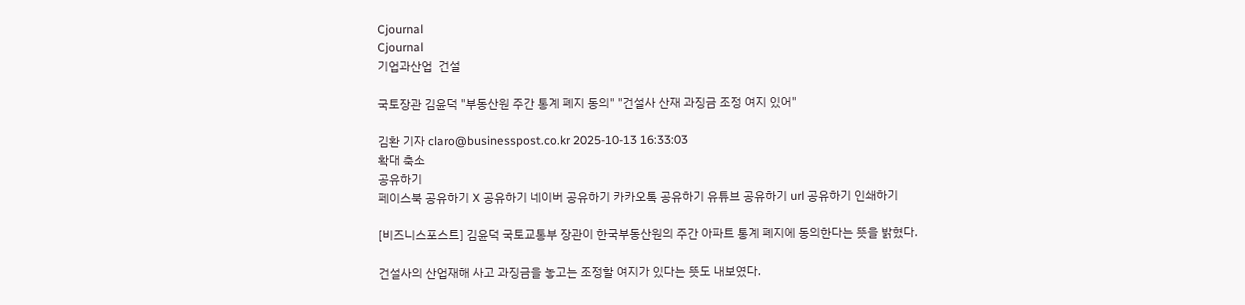Cjournal
Cjournal
기업과산업  건설

국토장관 김윤덕 "부동산원 주간 통계 폐지 동의" "건설사 산재 과징금 조정 여지 있어"

김환 기자 claro@businesspost.co.kr 2025-10-13 16:33:03
확대 축소
공유하기
페이스북 공유하기 X 공유하기 네이버 공유하기 카카오톡 공유하기 유튜브 공유하기 url 공유하기 인쇄하기

[비즈니스포스트] 김윤덕 국토교통부 장관이 한국부동산원의 주간 아파트 통계 폐지에 동의한다는 뜻을 밝혔다.

건설사의 산업재해 사고 과징금을 놓고는 조정할 여지가 있다는 뜻도 내보였다.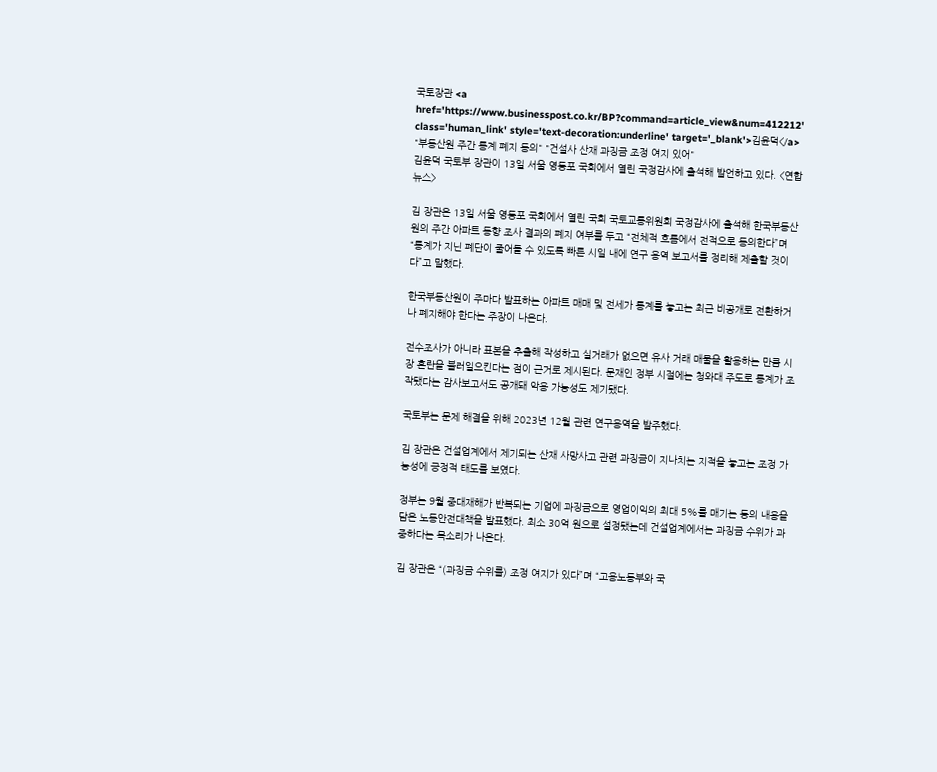국토장관 <a href='https://www.businesspost.co.kr/BP?command=article_view&num=412212' class='human_link' style='text-decoration:underline' target='_blank'>김윤덕</a> "부동산원 주간 통계 폐지 동의" "건설사 산재 과징금 조정 여지 있어"
김윤덕 국토부 장관이 13일 서울 영등포 국회에서 열린 국정감사에 출석해 발언하고 있다. <연합뉴스>

김 장관은 13일 서울 영등포 국회에서 열린 국회 국토교통위원회 국정감사에 출석해 한국부동산원의 주간 아파트 동향 조사 결과의 폐지 여부를 두고 “전체적 흐름에서 전적으로 동의한다”며 “통계가 지닌 폐단이 줄어들 수 있도록 빠른 시일 내에 연구 용역 보고서를 정리해 제출할 것이다”고 말했다.

한국부동산원이 주마다 발표하는 아파트 매매 및 전세가 통계를 놓고는 최근 비공개로 전환하거나 폐지해야 한다는 주장이 나온다.

전수조사가 아니라 표본을 추출해 작성하고 실거래가 없으면 유사 거래 매물을 활용하는 만큼 시장 혼란을 불러일으킨다는 점이 근거로 제시된다. 문재인 정부 시절에는 청와대 주도로 통계가 조작됐다는 감사보고서도 공개돼 악용 가능성도 제기됐다.

국토부는 문제 해결을 위해 2023년 12월 관련 연구용역을 발주했다.

김 장관은 건설업계에서 제기되는 산재 사망사고 관련 과징금이 지나치는 지적을 놓고는 조정 가능성에 긍정적 태도를 보였다.

정부는 9월 중대재해가 반복되는 기업에 과징금으로 영업이익의 최대 5%를 매기는 등의 내용을 담은 노동안전대책을 발표했다. 최소 30억 원으로 설정됐는데 건설업계에서는 과징금 수위가 과중하다는 목소리가 나온다.

김 장관은 “(과징금 수위를) 조정 여지가 있다”며 “고용노동부와 국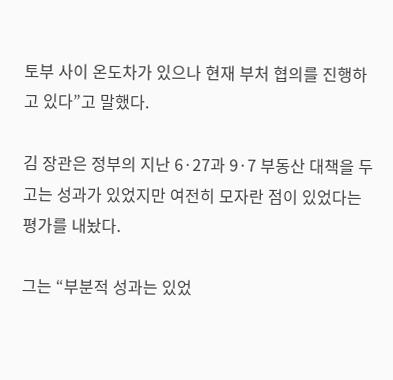토부 사이 온도차가 있으나 현재 부처 협의를 진행하고 있다”고 말했다.

김 장관은 정부의 지난 6·27과 9·7 부동산 대책을 두고는 성과가 있었지만 여전히 모자란 점이 있었다는 평가를 내놨다.

그는 “부분적 성과는 있었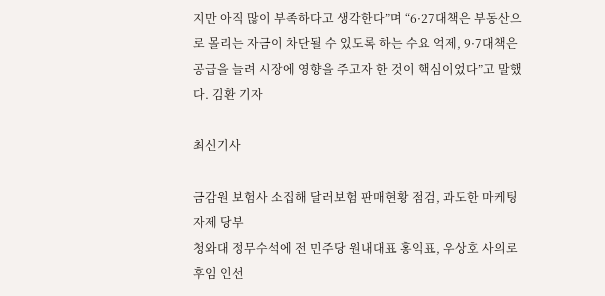지만 아직 많이 부족하다고 생각한다”며 “6·27대책은 부동산으로 몰리는 자금이 차단될 수 있도록 하는 수요 억제, 9·7대책은 공급을 늘려 시장에 영향을 주고자 한 것이 핵심이었다”고 말했다. 김환 기자

최신기사

금감원 보험사 소집해 달러보험 판매현황 점검, 과도한 마케팅 자제 당부
청와대 정무수석에 전 민주당 원내대표 홍익표, 우상호 사의로 후임 인선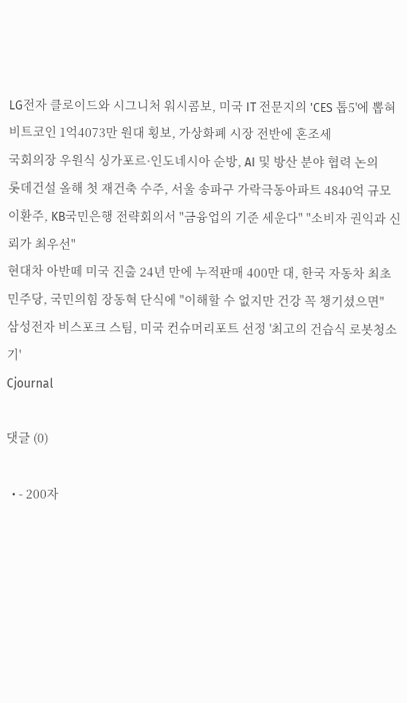LG전자 클로이드와 시그니처 워시콤보, 미국 IT 전문지의 'CES 톱5'에 뽑혀
비트코인 1억4073만 원대 횡보, 가상화폐 시장 전반에 혼조세
국회의장 우원식 싱가포르·인도네시아 순방, AI 및 방산 분야 협력 논의
롯데건설 올해 첫 재건축 수주, 서울 송파구 가락극동아파트 4840억 규모
이환주, KB국민은행 전략회의서 "금융업의 기준 세운다" "소비자 권익과 신뢰가 최우선"
현대차 아반떼 미국 진출 24년 만에 누적판매 400만 대, 한국 자동차 최초
민주당, 국민의힘 장동혁 단식에 "이해할 수 없지만 건강 꼭 챙기셨으면"
삼성전자 비스포크 스팀, 미국 컨슈머리포트 선정 '최고의 건습식 로봇청소기'
Cjournal

댓글 (0)

  • - 200자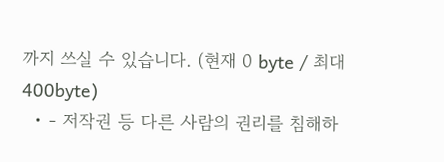까지 쓰실 수 있습니다. (현재 0 byte / 최대 400byte)
  • - 저작권 등 다른 사람의 권리를 침해하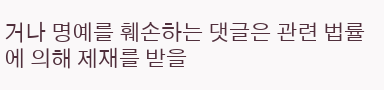거나 명예를 훼손하는 댓글은 관련 법률에 의해 제재를 받을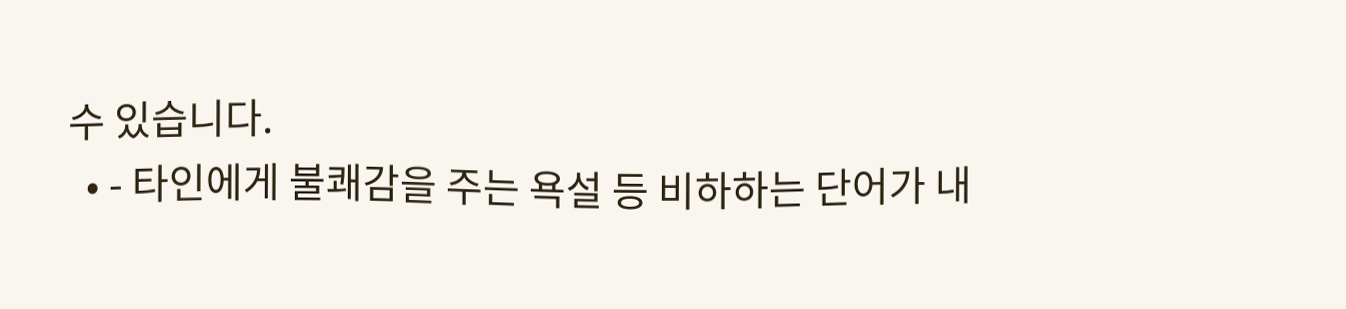수 있습니다.
  • - 타인에게 불쾌감을 주는 욕설 등 비하하는 단어가 내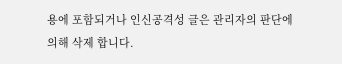용에 포함되거나 인신공격성 글은 관리자의 판단에 의해 삭제 합니다.